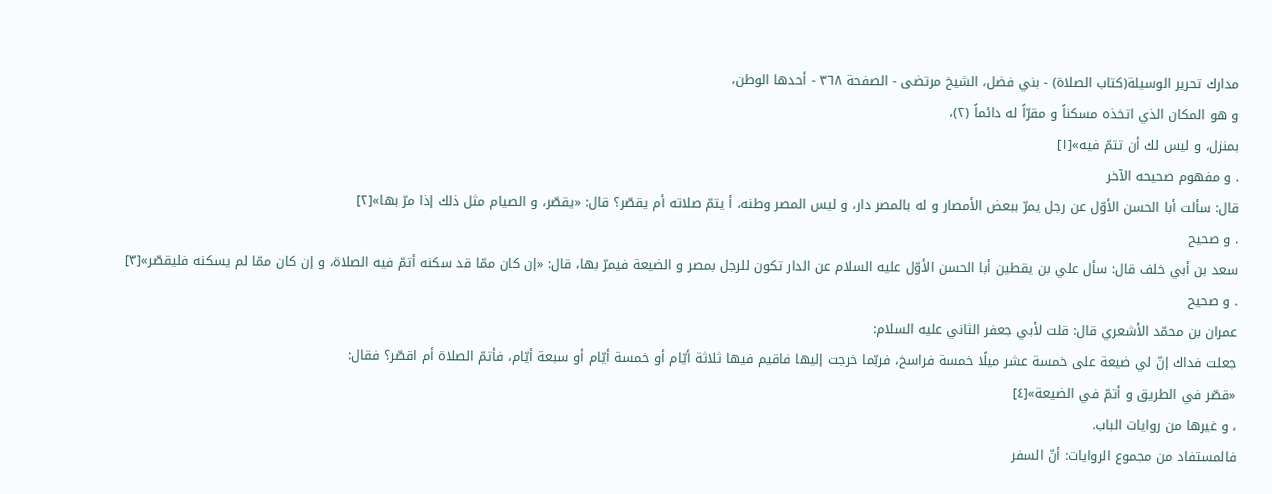مدارك تحرير الوسيلة(كتاب الصلاة) - بني فضل، الشيخ مرتضى - الصفحة ٣٦٨ - أحدها الوطن،
و هو المكان الذي اتخذه مسكناً و مقرّاً له دائماً (٢)،
بمنزل، و ليس لك أن تتمّ فيه»[١]
. و مفهوم صحيحه الآخر
قال: سألت أبا الحسن الأوّل عن رجل يمرّ ببعض الأمصار و له بالمصر دار، و ليس المصر وطنه، أ يتمّ صلاته أم يقصّر؟ قال: «يقصّر، و الصيام مثل ذلك إذا مرّ بها»[٢]
. و صحيح
سعد بن أبي خلف قال: سأل علي بن يقطين أبا الحسن الأوّل عليه السلام عن الدار تكون للرجل بمصر و الضيعة فيمرّ بها، قال: «إن كان ممّا قد سكنه أتمّ فيه الصلاة، و إن كان ممّا لم يسكنه فليقصّر»[٣]
. و صحيح
عمران بن محمّد الأشعري قال: قلت لأبي جعفر الثاني عليه السلام:
جعلت فداك إنّ لي ضيعة على خمسة عشر ميلًا خمسة فراسخ، فربّما خرجت إليها فاقيم فيها ثلاثة أيّام أو خمسة أيّام أو سبعة أيّام، فأتمّ الصلاة أم اقصّر؟ فقال:
«قصّر في الطريق و أتمّ في الضيعة»[٤]
، و غيرها من روايات الباب.
فالمستفاد من مجموع الروايات: أنّ السفر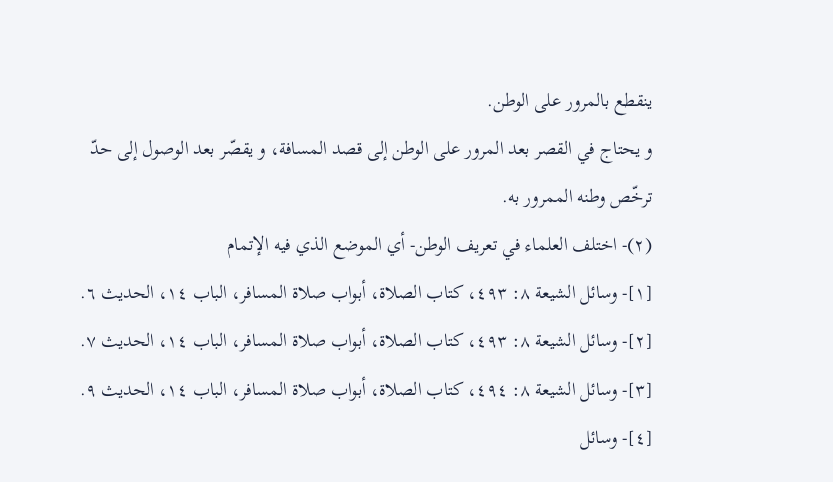ينقطع بالمرور على الوطن.
و يحتاج في القصر بعد المرور على الوطن إلى قصد المسافة، و يقصّر بعد الوصول إلى حدّ ترخّص وطنه الممرور به.
(٢)- اختلف العلماء في تعريف الوطن- أي الموضع الذي فيه الإتمام
[١]- وسائل الشيعة ٨: ٤٩٣، كتاب الصلاة، أبواب صلاة المسافر، الباب ١٤، الحديث ٦.
[٢]- وسائل الشيعة ٨: ٤٩٣، كتاب الصلاة، أبواب صلاة المسافر، الباب ١٤، الحديث ٧.
[٣]- وسائل الشيعة ٨: ٤٩٤، كتاب الصلاة، أبواب صلاة المسافر، الباب ١٤، الحديث ٩.
[٤]- وسائل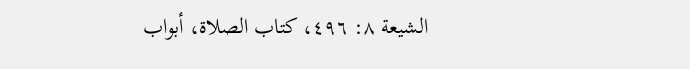الشيعة ٨: ٤٩٦، كتاب الصلاة، أبواب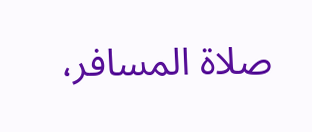صلاة المسافر،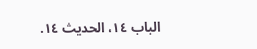الباب ١٤، الحديث ١٤.